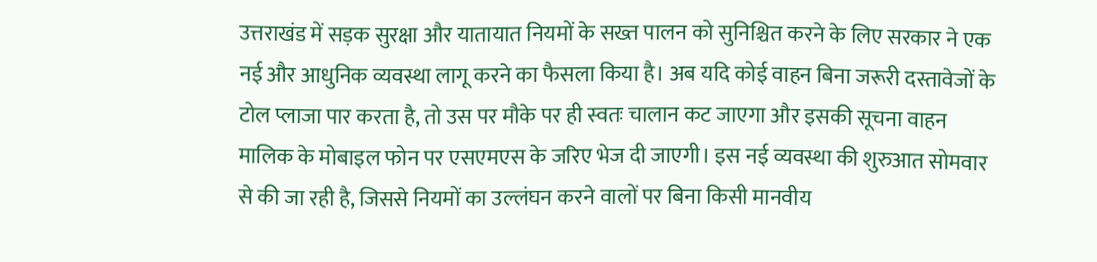उत्तराखंड में सड़क सुरक्षा और यातायात नियमों के सख्त पालन को सुनिश्चित करने के लिए सरकार ने एक नई और आधुनिक व्यवस्था लागू करने का फैसला किया है। अब यदि कोई वाहन बिना जरूरी दस्तावेजों के टोल प्लाजा पार करता है, तो उस पर मौके पर ही स्वतः चालान कट जाएगा और इसकी सूचना वाहन मालिक के मोबाइल फोन पर एसएमएस के जरिए भेज दी जाएगी। इस नई व्यवस्था की शुरुआत सोमवार से की जा रही है, जिससे नियमों का उल्लंघन करने वालों पर बिना किसी मानवीय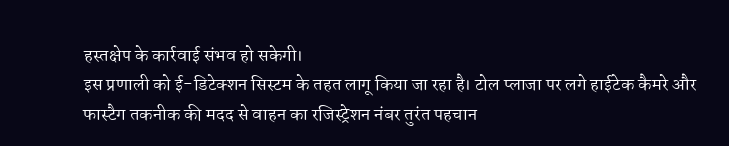हस्तक्षेप के कार्रवाई संभव हो सकेगी।
इस प्रणाली को ई-डिटेक्शन सिस्टम के तहत लागू किया जा रहा है। टोल प्लाजा पर लगे हाईटेक कैमरे और फास्टैग तकनीक की मदद से वाहन का रजिस्ट्रेशन नंबर तुरंत पहचान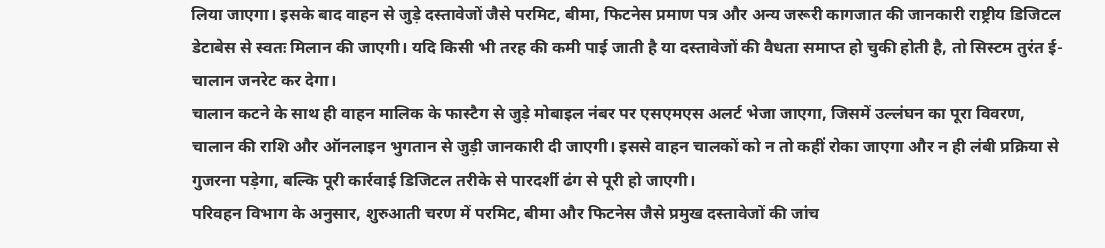लिया जाएगा। इसके बाद वाहन से जुड़े दस्तावेजों जैसे परमिट, बीमा, फिटनेस प्रमाण पत्र और अन्य जरूरी कागजात की जानकारी राष्ट्रीय डिजिटल डेटाबेस से स्वतः मिलान की जाएगी। यदि किसी भी तरह की कमी पाई जाती है या दस्तावेजों की वैधता समाप्त हो चुकी होती है, तो सिस्टम तुरंत ई-चालान जनरेट कर देगा।
चालान कटने के साथ ही वाहन मालिक के फास्टैग से जुड़े मोबाइल नंबर पर एसएमएस अलर्ट भेजा जाएगा, जिसमें उल्लंघन का पूरा विवरण, चालान की राशि और ऑनलाइन भुगतान से जुड़ी जानकारी दी जाएगी। इससे वाहन चालकों को न तो कहीं रोका जाएगा और न ही लंबी प्रक्रिया से गुजरना पड़ेगा, बल्कि पूरी कार्रवाई डिजिटल तरीके से पारदर्शी ढंग से पूरी हो जाएगी।
परिवहन विभाग के अनुसार, शुरुआती चरण में परमिट, बीमा और फिटनेस जैसे प्रमुख दस्तावेजों की जांच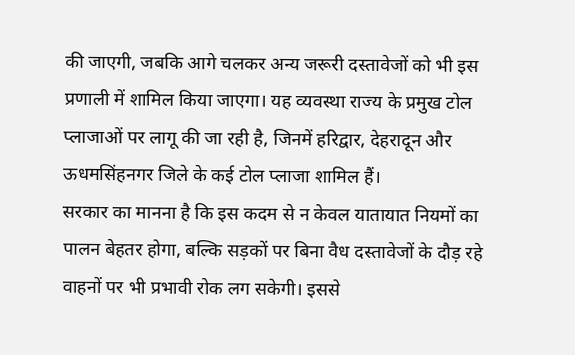की जाएगी, जबकि आगे चलकर अन्य जरूरी दस्तावेजों को भी इस प्रणाली में शामिल किया जाएगा। यह व्यवस्था राज्य के प्रमुख टोल प्लाजाओं पर लागू की जा रही है, जिनमें हरिद्वार, देहरादून और ऊधमसिंहनगर जिले के कई टोल प्लाजा शामिल हैं।
सरकार का मानना है कि इस कदम से न केवल यातायात नियमों का पालन बेहतर होगा, बल्कि सड़कों पर बिना वैध दस्तावेजों के दौड़ रहे वाहनों पर भी प्रभावी रोक लग सकेगी। इससे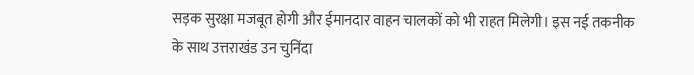सड़क सुरक्षा मजबूत होगी और ईमानदार वाहन चालकों को भी राहत मिलेगी। इस नई तकनीक के साथ उत्तराखंड उन चुनिंदा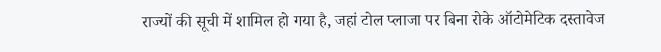राज्यों की सूची में शामिल हो गया है, जहां टोल प्लाजा पर बिना रोके ऑटोमेटिक दस्तावेज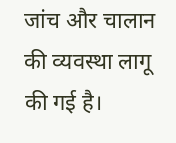जांच और चालान की व्यवस्था लागू की गई है।